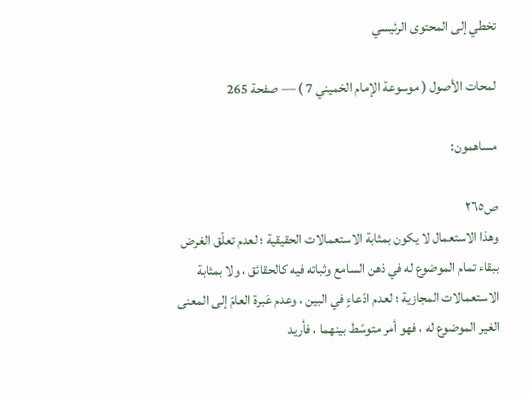تخطي إلى المحتوى الرئيسي

لمحات الأصول ( موسوعة الإمام الخميني 7 ) — صفحة 265

مساهمون:

ص٢٦٥
وهذا الاستعمال لا يكون بمثابة الاستعمالات الحقيقية ؛ لعدم تعلّق الغرض ببقاء تمام الموضوع له في ذهن السامع وثباته فيه كالحقائق ، ولا بمثابة الاستعمالات المجازية ؛ لعدم ادّعاءٍ في البين ، وعدم عَبرة العامّ إلى المعنى الغير الموضوع له ، فهو أمر متوسّط بينهما ، فأريد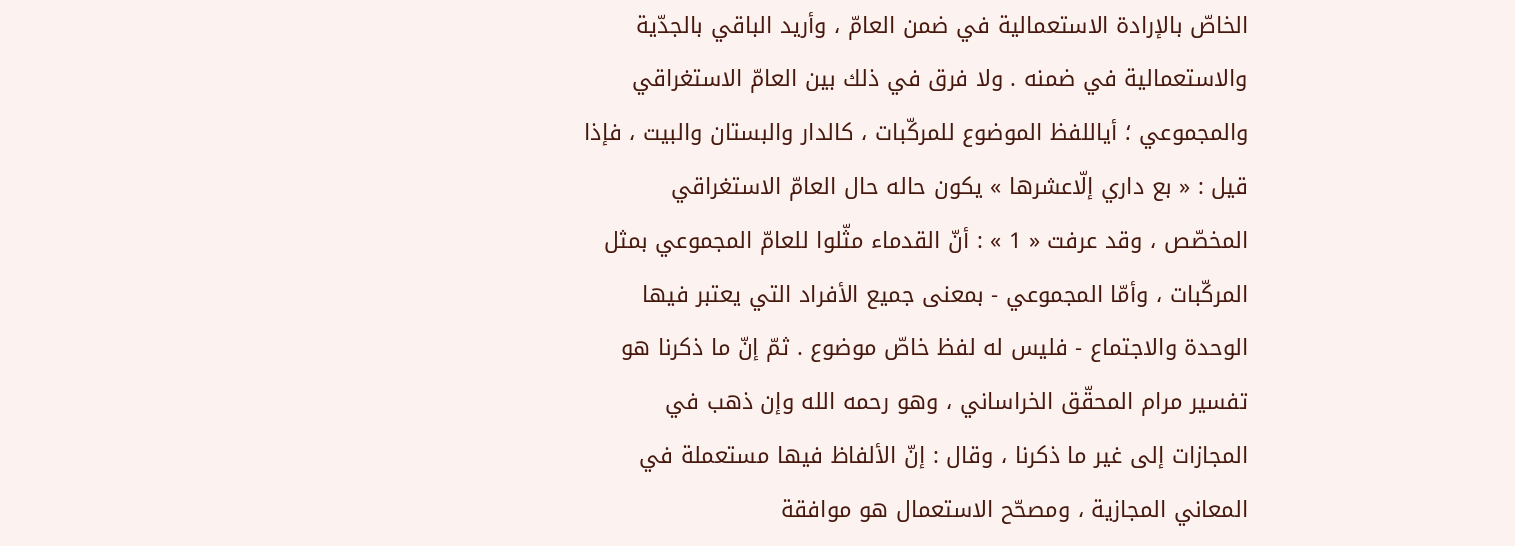الخاصّ بالإرادة الاستعمالية في ضمن العامّ ، وأريد الباقي بالجدّية والاستعمالية في ضمنه . ولا فرق في ذلك بين العامّ الاستغراقي والمجموعي ؛ أياللفظ الموضوع للمركّبات ، كالدار والبستان والبيت ، فإذا قيل : « بع داري إلّاعشرها » يكون حاله حال العامّ الاستغراقي المخصّص ، وقد عرفت « 1 » : أنّ القدماء مثّلوا للعامّ المجموعي بمثل المركّبات ، وأمّا المجموعي - بمعنى جميع الأفراد التي يعتبر فيها الوحدة والاجتماع - فليس له لفظ خاصّ موضوع . ثمّ إنّ ما ذكرنا هو تفسير مرام المحقّق الخراساني ، وهو رحمه الله وإن ذهب في المجازات إلى غير ما ذكرنا ، وقال : إنّ الألفاظ فيها مستعملة في المعاني المجازية ، ومصحّح الاستعمال هو موافقة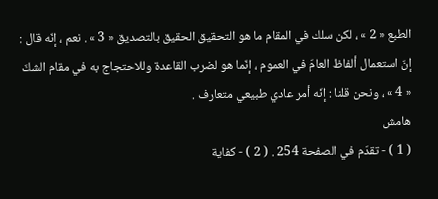الطبع « 2 » ، لكن سلك في المقام ما هو التحقيق الحقيق بالتصديق « 3 » . نعم ، إنّه قال : إنّ استعمال ألفاظ العامّ في العموم ، إنّما هو لضرب القاعدة وللاحتجاج به في مقام الشكّ « 4 » ، ونحن قلنا : إنّه أمر عادي طبيعي متعارف .
هامش
( 1 ) - تقدّم في الصفحة 254 . ( 2 ) - كفاية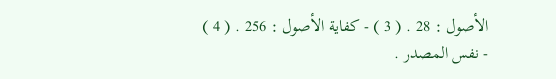الأصول : 28 . ( 3 ) - كفاية الأصول : 256 . ( 4 ) - نفس المصدر .